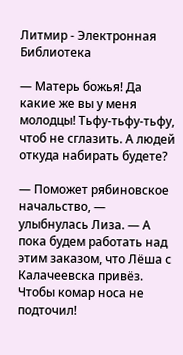Литмир - Электронная Библиотека

— Матерь божья! Да какие же вы у меня молодцы! Тьфу-тьфу-тьфу, чтоб не сглазить. А людей откуда набирать будете?

— Поможет рябиновское начальство, — улыбнулась Лиза. — А пока будем работать над этим заказом, что Лёша с Калачеевска привёз. Чтобы комар носа не подточил!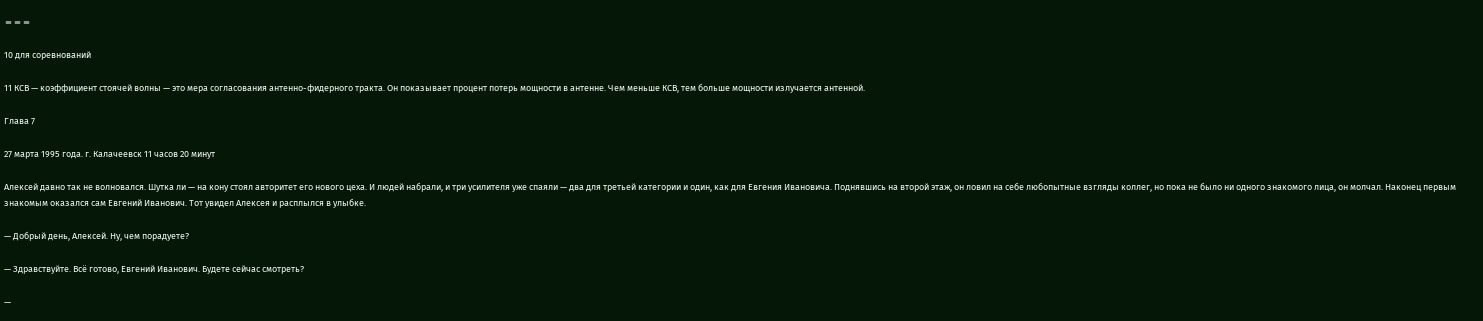≡≡≡

10 для соревнований

11 КСВ — коэффициент стоячей волны — это мера согласования антенно-фидерного тракта. Он показывает процент потерь мощности в антенне. Чем меньше КСВ, тем больше мощности излучается антенной.

Глава 7

27 марта 1995 года. г. Калачеевск 11 часов 20 минут

Алексей давно так не волновался. Шутка ли — на кону стоял авторитет его нового цеха. И людей набрали, и три усилителя уже спаяли — два для третьей категории и один, как для Евгения Ивановича. Поднявшись на второй этаж, он ловил на себе любопытные взгляды коллег, но пока не было ни одного знакомого лица, он молчал. Наконец первым знакомым оказался сам Евгений Иванович. Тот увидел Алексея и расплылся в улыбке.

— Добрый день, Алексей. Ну, чем порадуете?

— Здравствуйте. Всё готово, Евгений Иванович. Будете сейчас смотреть?

—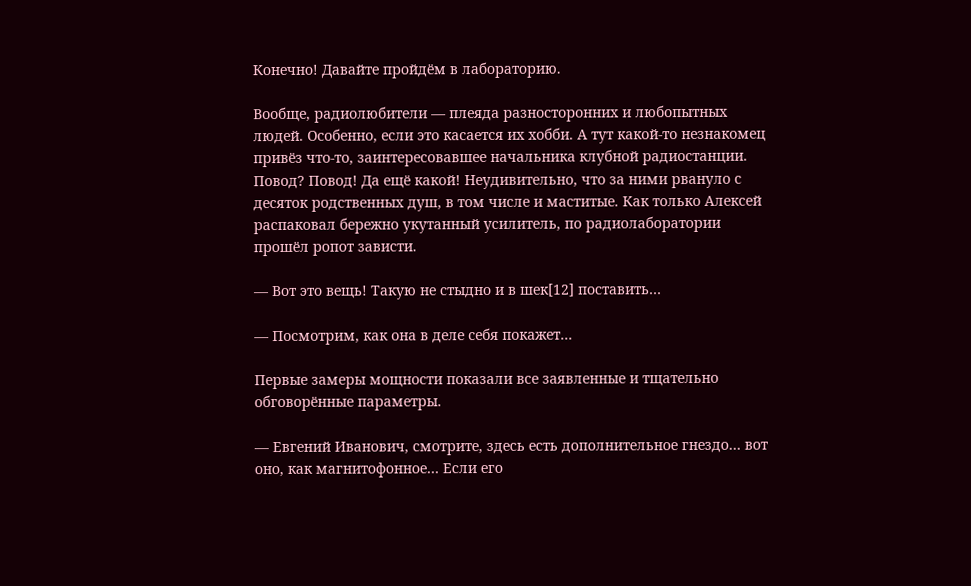Конечно! Давайте пройдём в лабораторию.

Вообще, радиолюбители — плеяда разносторонних и любопытных людей. Особенно, если это касается их хобби. А тут какой-то незнакомец привёз что-то, заинтересовавшее начальника клубной радиостанции. Повод? Повод! Да ещё какой! Неудивительно, что за ними рвануло с десяток родственных душ, в том числе и маститые. Как только Алексей распаковал бережно укутанный усилитель, по радиолаборатории прошёл ропот зависти.

— Вот это вещь! Такую не стыдно и в шек[12] поставить…

— Посмотрим, как она в деле себя покажет…

Первые замеры мощности показали все заявленные и тщательно обговорённые параметры.

— Евгений Иванович, смотрите, здесь есть дополнительное гнездо… вот оно, как магнитофонное… Если его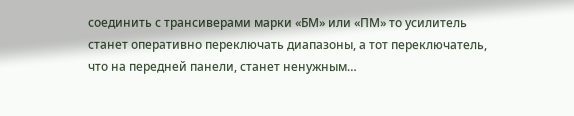соединить с трансиверами марки «БМ» или «ПМ» то усилитель станет оперативно переключать диапазоны, а тот переключатель, что на передней панели, станет ненужным…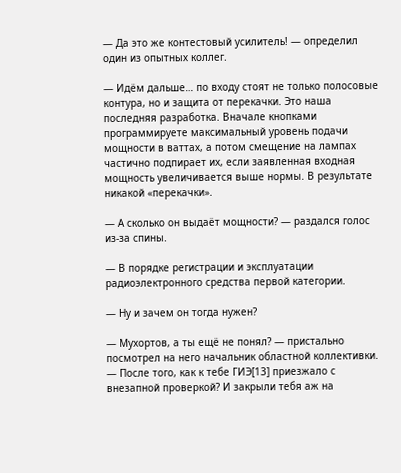— Да это же контестовый усилитель! — определил один из опытных коллег.

— Идём дальше… по входу стоят не только полосовые контура, но и защита от перекачки. Это наша последняя разработка. Вначале кнопками программируете максимальный уровень подачи мощности в ваттах, а потом смещение на лампах частично подпирает их, если заявленная входная мощность увеличивается выше нормы. В результате никакой «перекачки».

— А сколько он выдаёт мощности? — раздался голос из-за спины.

— В порядке регистрации и эксплуатации радиоэлектронного средства первой категории.

— Ну и зачем он тогда нужен?

— Мухортов, а ты ещё не понял? — пристально посмотрел на него начальник областной коллективки. — После того, как к тебе ГИЭ[13] приезжало с внезапной проверкой? И закрыли тебя аж на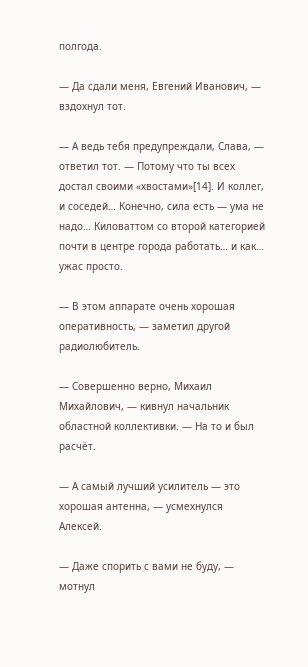полгода.

— Да сдали меня, Евгений Иванович, — вздохнул тот.

— А ведь тебя предупреждали, Слава, — ответил тот. — Потому что ты всех достал своими «хвостами»[14]. И коллег, и соседей… Конечно, сила есть — ума не надо… Киловаттом со второй категорией почти в центре города работать… и как… ужас просто.

— В этом аппарате очень хорошая оперативность, — заметил другой радиолюбитель.

— Совершенно верно, Михаил Михайлович, — кивнул начальник областной коллективки. — На то и был расчёт.

— А самый лучший усилитель — это хорошая антенна, — усмехнулся Алексей.

— Даже спорить с вами не буду, — мотнул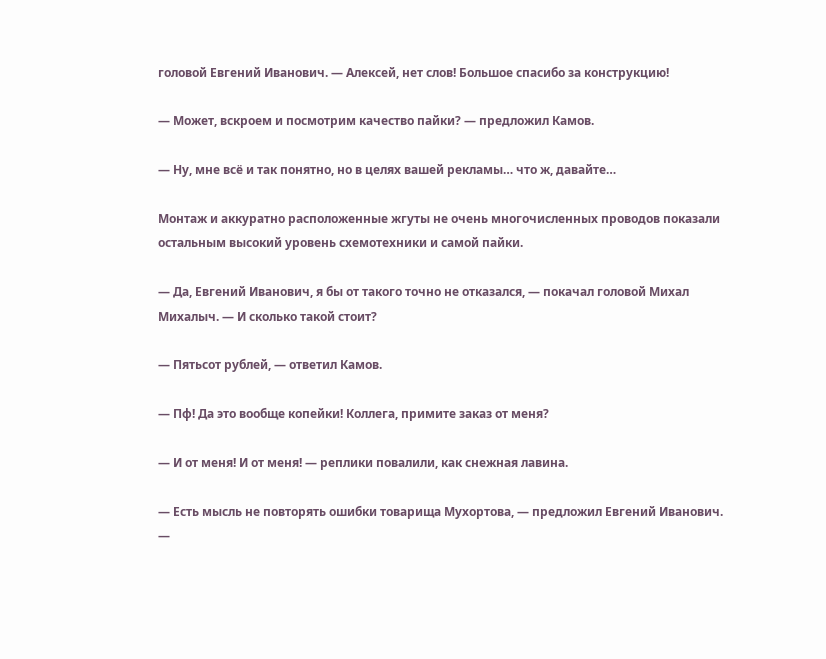головой Евгений Иванович. — Алексей, нет слов! Большое спасибо за конструкцию!

— Может, вскроем и посмотрим качество пайки? — предложил Камов.

— Ну, мне всё и так понятно, но в целях вашей рекламы… что ж, давайте…

Монтаж и аккуратно расположенные жгуты не очень многочисленных проводов показали остальным высокий уровень схемотехники и самой пайки.

— Да, Евгений Иванович, я бы от такого точно не отказался, — покачал головой Михал Михалыч. — И сколько такой стоит?

— Пятьсот рублей, — ответил Камов.

— Пф! Да это вообще копейки! Коллега, примите заказ от меня?

— И от меня! И от меня! — реплики повалили, как снежная лавина.

— Есть мысль не повторять ошибки товарища Мухортова, — предложил Евгений Иванович. —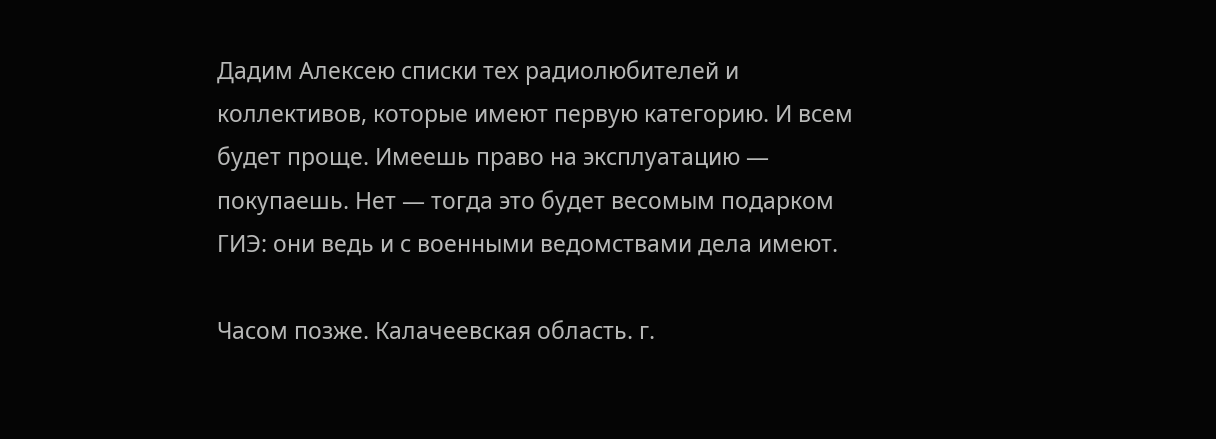Дадим Алексею списки тех радиолюбителей и коллективов, которые имеют первую категорию. И всем будет проще. Имеешь право на эксплуатацию — покупаешь. Нет — тогда это будет весомым подарком ГИЭ: они ведь и с военными ведомствами дела имеют.

Часом позже. Калачеевская область. г.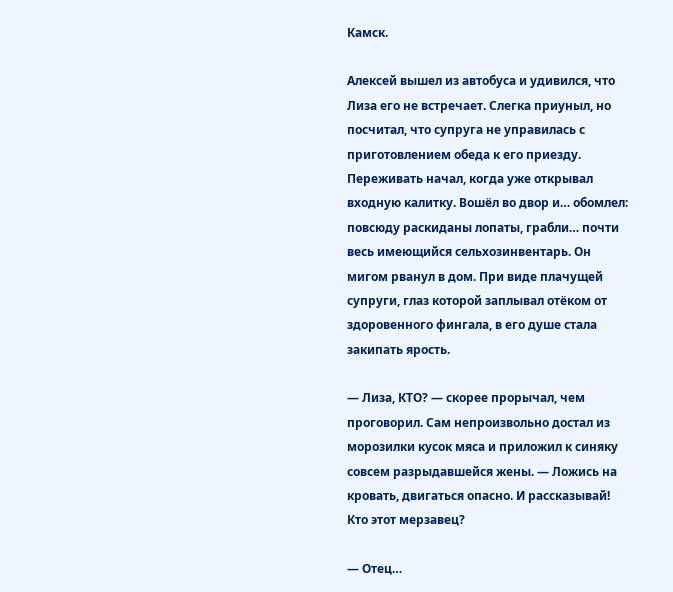Камск.

Алексей вышел из автобуса и удивился, что Лиза его не встречает. Слегка приуныл, но посчитал, что супруга не управилась с приготовлением обеда к его приезду. Переживать начал, когда уже открывал входную калитку. Вошёл во двор и… обомлел: повсюду раскиданы лопаты, грабли… почти весь имеющийся сельхозинвентарь. Он мигом рванул в дом. При виде плачущей супруги, глаз которой заплывал отёком от здоровенного фингала, в его душе стала закипать ярость.

— Лиза, КТО? — скорее прорычал, чем проговорил. Сам непроизвольно достал из морозилки кусок мяса и приложил к синяку совсем разрыдавшейся жены. — Ложись на кровать, двигаться опасно. И рассказывай! Кто этот мерзавец?

— Отец…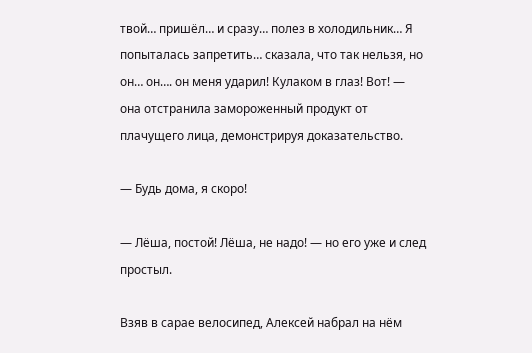твой… пришёл… и сразу… полез в холодильник… Я попыталась запретить… сказала, что так нельзя, но он… он…. он меня ударил! Кулаком в глаз! Вот! — она отстранила замороженный продукт от плачущего лица, демонстрируя доказательство.

— Будь дома, я скоро!

— Лёша, постой! Лёша, не надо! — но его уже и след простыл.

Взяв в сарае велосипед, Алексей набрал на нём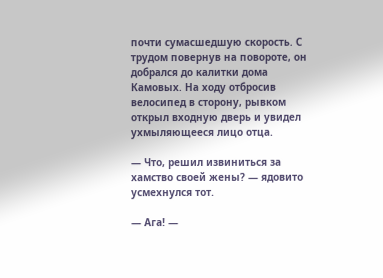почти сумасшедшую скорость. С трудом повернув на повороте, он добрался до калитки дома Камовых. На ходу отбросив велосипед в сторону, рывком открыл входную дверь и увидел ухмыляющееся лицо отца.

— Что, решил извиниться за хамство своей жены? — ядовито усмехнулся тот.

— Ага! —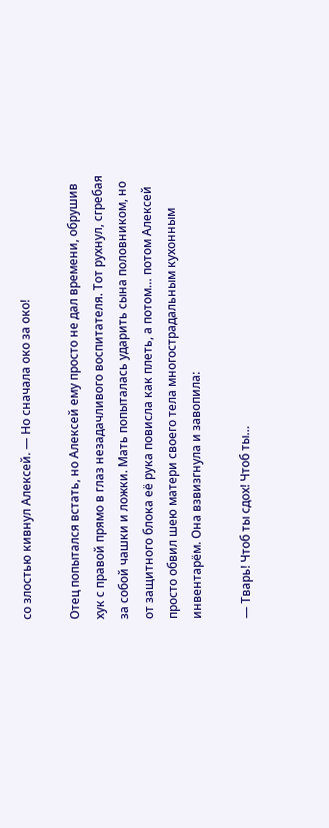со злостью кивнул Алексей. — Но сначала око за око!

Отец попытался встать, но Алексей ему просто не дал времени, обрушив хук с правой прямо в глаз незадачливого воспитателя. Тот рухнул, сгребая за собой чашки и ложки. Мать попыталась ударить сына половником, но от защитного блока её рука повисла как плеть, а потом… потом Алексей просто обвил шею матери своего тела многострадальным кухонным инвентарём. Она взвизгнула и завопила:

— Тварь! Чтоб ты сдох! Чтоб ты…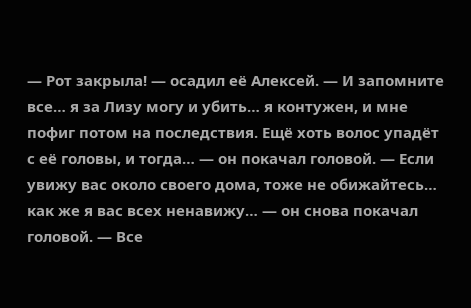— Рот закрыла! — осадил её Алексей. — И запомните все… я за Лизу могу и убить… я контужен, и мне пофиг потом на последствия. Ещё хоть волос упадёт с её головы, и тогда… — он покачал головой. — Если увижу вас около своего дома, тоже не обижайтесь… как же я вас всех ненавижу… — он снова покачал головой. — Все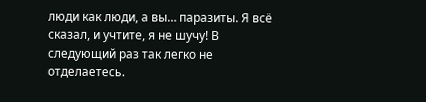люди как люди, а вы… паразиты. Я всё сказал, и учтите, я не шучу! В следующий раз так легко не отделаетесь.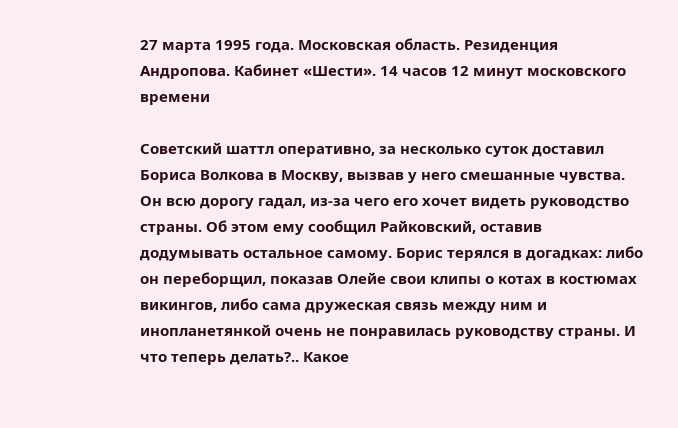27 марта 1995 года. Московская область. Резиденция Андропова. Кабинет «Шести». 14 часов 12 минут московского времени

Советский шаттл оперативно, за несколько суток доставил Бориса Волкова в Москву, вызвав у него смешанные чувства. Он всю дорогу гадал, из-за чего его хочет видеть руководство страны. Об этом ему сообщил Райковский, оставив додумывать остальное самому. Борис терялся в догадках: либо он переборщил, показав Олейе свои клипы о котах в костюмах викингов, либо сама дружеская связь между ним и инопланетянкой очень не понравилась руководству страны. И что теперь делать?.. Какое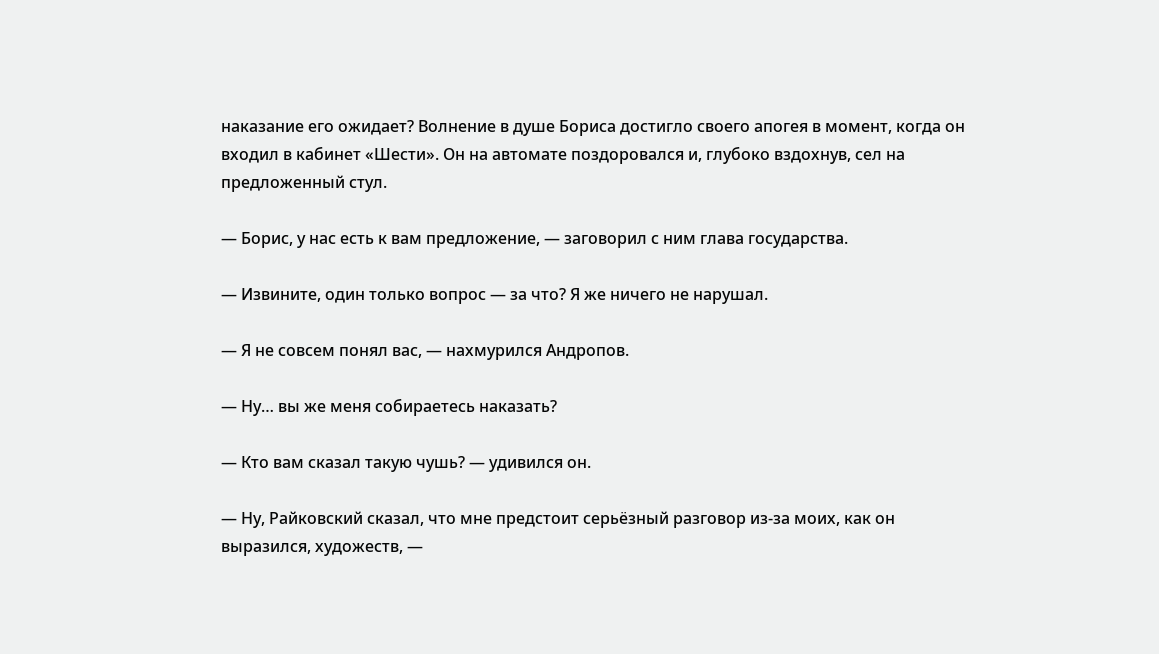наказание его ожидает? Волнение в душе Бориса достигло своего апогея в момент, когда он входил в кабинет «Шести». Он на автомате поздоровался и, глубоко вздохнув, сел на предложенный стул.

— Борис, у нас есть к вам предложение, — заговорил с ним глава государства.

— Извините, один только вопрос — за что? Я же ничего не нарушал.

— Я не совсем понял вас, — нахмурился Андропов.

— Ну… вы же меня собираетесь наказать?

— Кто вам сказал такую чушь? — удивился он.

— Ну, Райковский сказал, что мне предстоит серьёзный разговор из-за моих, как он выразился, художеств, —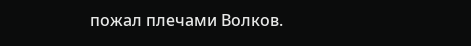пожал плечами Волков.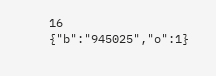16
{"b":"945025","o":1}